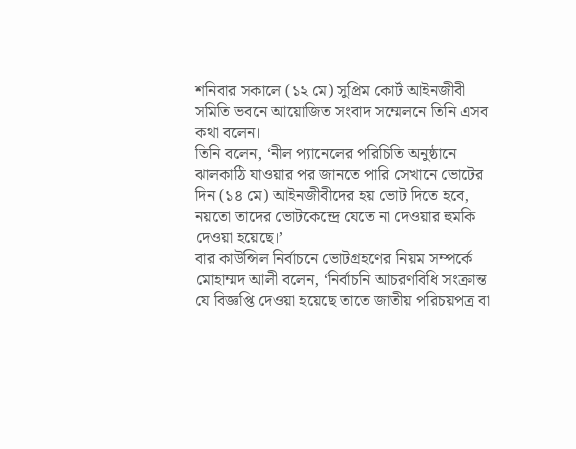শনিবার সকালে (১২ মে) সুপ্রিম কোর্ট আইনজীবী সমিতি ভবনে আয়োজিত সংবাদ সম্মেলনে তিনি এসব কথা বলেন।
তিনি বলেন, ‘নীল প্যানেলের পরিচিতি অনুষ্ঠানে ঝালকাঠি যাওয়ার পর জানতে পারি সেখানে ভোটের দিন (১৪ মে) আইনজীবীদের হয় ভোট দিতে হবে, নয়তো তাদের ভোটকেন্দ্রে যেতে না দেওয়ার হুমকি দেওয়া হয়েছে।’
বার কাউন্সিল নির্বাচনে ভোটগ্রহণের নিয়ম সম্পর্কে মোহাম্মদ আলী বলেন, ‘নির্বাচনি আচরণবিধি সংক্রান্ত যে বিজ্ঞপ্তি দেওয়া হয়েছে তাতে জাতীয় পরিচয়পত্র বা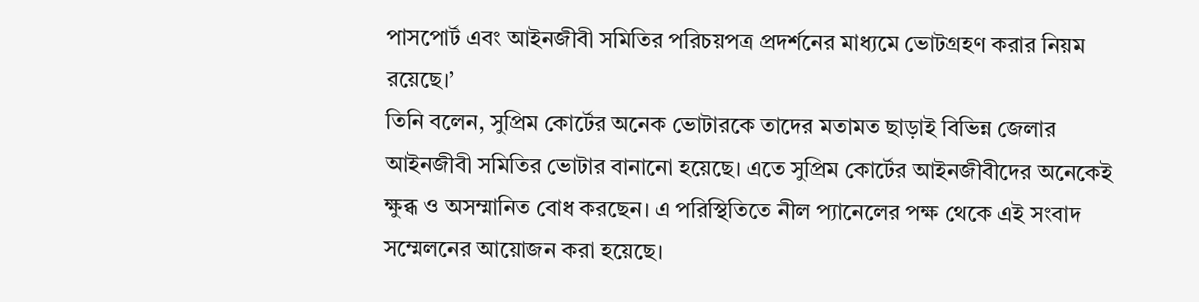পাসপোর্ট এবং আইনজীবী সমিতির পরিচয়পত্র প্রদর্শনের মাধ্যমে ভোটগ্রহণ করার নিয়ম রয়েছে।’
তিনি বলেন, সুপ্রিম কোর্টের অনেক ভোটারকে তাদের মতামত ছাড়াই বিভিন্ন জেলার আইনজীবী সমিতির ভোটার বানানো হয়েছে। এতে সুপ্রিম কোর্টের আইনজীবীদের অনেকেই ক্ষুব্ধ ও অসম্মানিত বোধ করছেন। এ পরিস্থিতিতে নীল প্যানেলের পক্ষ থেকে এই সংবাদ সম্মেলনের আয়োজন করা হয়েছে।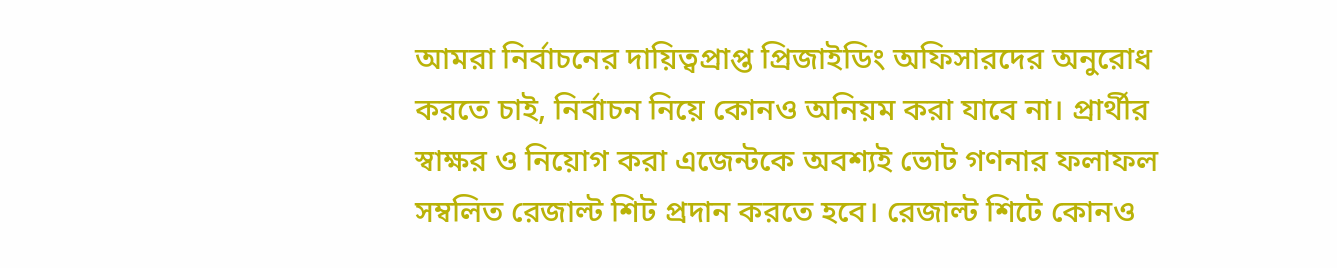আমরা নির্বাচনের দায়িত্বপ্রাপ্ত প্রিজাইডিং অফিসারদের অনুরোধ করতে চাই, নির্বাচন নিয়ে কোনও অনিয়ম করা যাবে না। প্রার্থীর স্বাক্ষর ও নিয়োগ করা এজেন্টকে অবশ্যই ভোট গণনার ফলাফল সম্বলিত রেজাল্ট শিট প্রদান করতে হবে। রেজাল্ট শিটে কোনও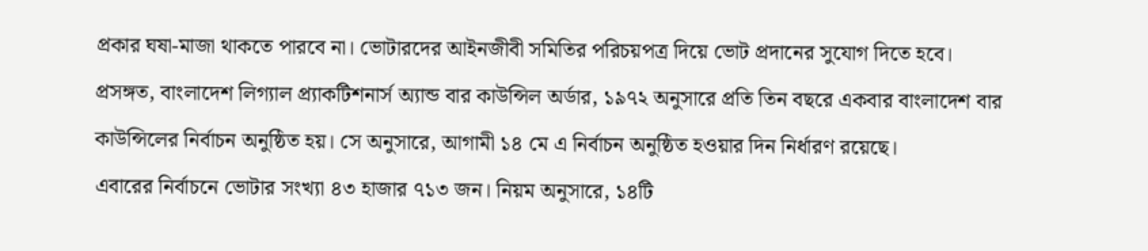প্রকার ঘষা-মাজা থাকতে পারবে না। ভোটারদের আইনজীবী সমিতির পরিচয়পত্র দিয়ে ভোট প্রদানের সুযোগ দিতে হবে।
প্রসঙ্গত, বাংলাদেশ লিগ্যাল প্র্যাকটিশনার্স অ্যান্ড বার কাউন্সিল অর্ডার, ১৯৭২ অনুসারে প্রতি তিন বছরে একবার বাংলাদেশ বার কাউন্সিলের নির্বাচন অনুষ্ঠিত হয়। সে অনুসারে, আগামী ১৪ মে এ নির্বাচন অনুষ্ঠিত হওয়ার দিন নির্ধারণ রয়েছে।
এবারের নির্বাচনে ভোটার সংখ্যা ৪৩ হাজার ৭১৩ জন। নিয়ম অনুসারে, ১৪টি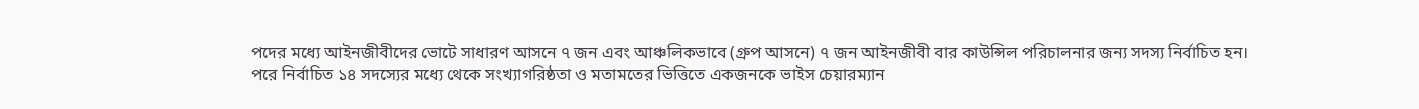পদের মধ্যে আইনজীবীদের ভোটে সাধারণ আসনে ৭ জন এবং আঞ্চলিকভাবে (গ্রুপ আসনে) ৭ জন আইনজীবী বার কাউন্সিল পরিচালনার জন্য সদস্য নির্বাচিত হন।
পরে নির্বাচিত ১৪ সদস্যের মধ্যে থেকে সংখ্যাগরিষ্ঠতা ও মতামতের ভিত্তিতে একজনকে ভাইস চেয়ারম্যান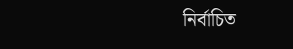নির্বাচিত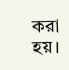করা হয়।